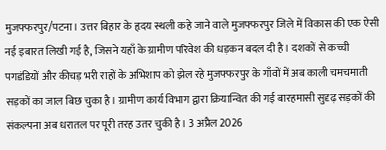मुजफ्फरपुर/पटना। उत्तर बिहार के हृदय स्थली कहे जाने वाले मुजफ्फरपुर जिले में विकास की एक ऐसी नई इबारत लिखी गई है, जिसने यहाँ के ग्रामीण परिवेश की धड़कन बदल दी है। दशकों से कच्ची पगडंडियों और कीचड़ भरी राहों के अभिशाप को झेल रहे मुजफ्फरपुर के गाँवों में अब काली चमचमाती सड़कों का जाल बिछ चुका है। ग्रामीण कार्य विभाग द्वारा क्रियान्वित की गई बारहमासी सुदृढ़ सड़कों की संकल्पना अब धरातल पर पूरी तरह उतर चुकी है। 3 अप्रैल 2026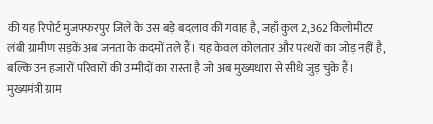की यह रिपोर्ट मुजफ्फरपुर जिले के उस बड़े बदलाव की गवाह है, जहाँ कुल 2,362 किलोमीटर लंबी ग्रामीण सड़कें अब जनता के कदमों तले हैं। यह केवल कोलतार और पत्थरों का जोड़ नहीं है, बल्कि उन हजारों परिवारों की उम्मीदों का रास्ता है जो अब मुख्यधारा से सीधे जुड़ चुके हैं।
मुख्यमंत्री ग्राम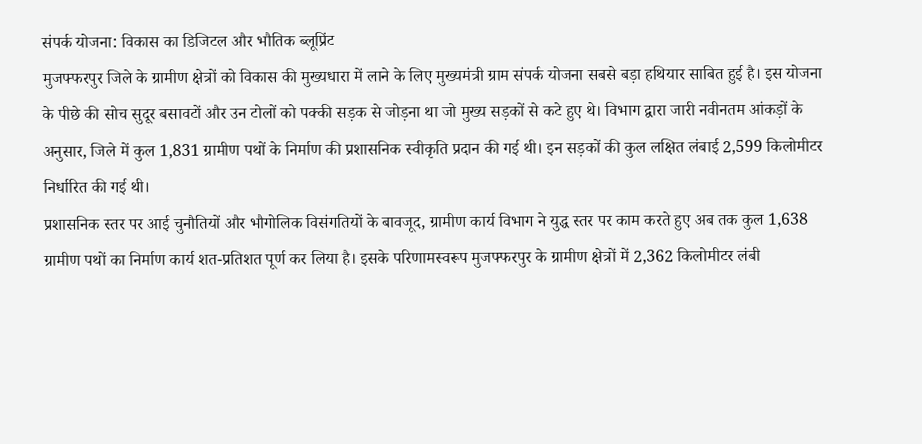संपर्क योजना: विकास का डिजिटल और भौतिक ब्लूप्रिंट
मुजफ्फरपुर जिले के ग्रामीण क्षेत्रों को विकास की मुख्यधारा में लाने के लिए मुख्यमंत्री ग्राम संपर्क योजना सबसे बड़ा हथियार साबित हुई है। इस योजना के पीछे की सोच सुदूर बसावटों और उन टोलों को पक्की सड़क से जोड़ना था जो मुख्य सड़कों से कटे हुए थे। विभाग द्वारा जारी नवीनतम आंकड़ों के अनुसार, जिले में कुल 1,831 ग्रामीण पथों के निर्माण की प्रशासनिक स्वीकृति प्रदान की गई थी। इन सड़कों की कुल लक्षित लंबाई 2,599 किलोमीटर निर्धारित की गई थी।
प्रशासनिक स्तर पर आई चुनौतियों और भौगोलिक विसंगतियों के बावजूद, ग्रामीण कार्य विभाग ने युद्ध स्तर पर काम करते हुए अब तक कुल 1,638 ग्रामीण पथों का निर्माण कार्य शत-प्रतिशत पूर्ण कर लिया है। इसके परिणामस्वरूप मुजफ्फरपुर के ग्रामीण क्षेत्रों में 2,362 किलोमीटर लंबी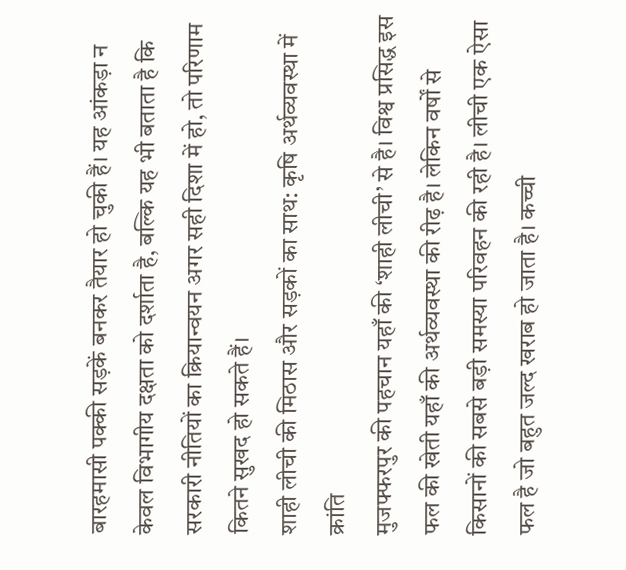बारहमासी पक्की सड़कें बनकर तैयार हो चुकी हैं। यह आंकड़ा न केवल विभागीय दक्षता को दर्शाता है, बल्कि यह भी बताता है कि सरकारी नीतियों का क्रियान्वयन अगर सही दिशा में हो, तो परिणाम कितने सुखद हो सकते हैं।
शाही लीची की मिठास और सड़कों का साथ: कृषि अर्थव्यवस्था में क्रांति
मुजफ्फरपुर की पहचान यहाँ की ‘शाही लीची’ से है। विश्व प्रसिद्ध इस फल की खेती यहाँ की अर्थव्यवस्था की रीढ़ है। लेकिन वर्षों से किसानों की सबसे बड़ी समस्या परिवहन की रही है। लीची एक ऐसा फल है जो बहुत जल्द खराब हो जाता है। कच्ची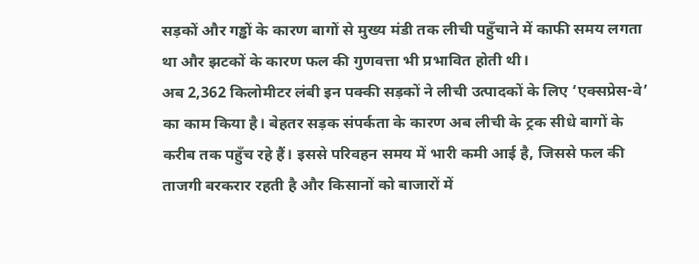सड़कों और गड्ढों के कारण बागों से मुख्य मंडी तक लीची पहुँचाने में काफी समय लगता था और झटकों के कारण फल की गुणवत्ता भी प्रभावित होती थी।
अब 2,362 किलोमीटर लंबी इन पक्की सड़कों ने लीची उत्पादकों के लिए ‘एक्सप्रेस-वे’ का काम किया है। बेहतर सड़क संपर्कता के कारण अब लीची के ट्रक सीधे बागों के करीब तक पहुँच रहे हैं। इससे परिवहन समय में भारी कमी आई है, जिससे फल की ताजगी बरकरार रहती है और किसानों को बाजारों में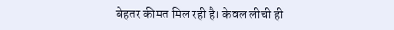बेहतर कीमत मिल रही है। केवल लीची ही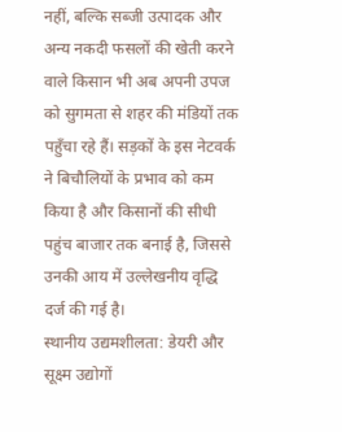नहीं, बल्कि सब्जी उत्पादक और अन्य नकदी फसलों की खेती करने वाले किसान भी अब अपनी उपज को सुगमता से शहर की मंडियों तक पहुँचा रहे हैं। सड़कों के इस नेटवर्क ने बिचौलियों के प्रभाव को कम किया है और किसानों की सीधी पहुंच बाजार तक बनाई है, जिससे उनकी आय में उल्लेखनीय वृद्धि दर्ज की गई है।
स्थानीय उद्यमशीलता: डेयरी और सूक्ष्म उद्योगों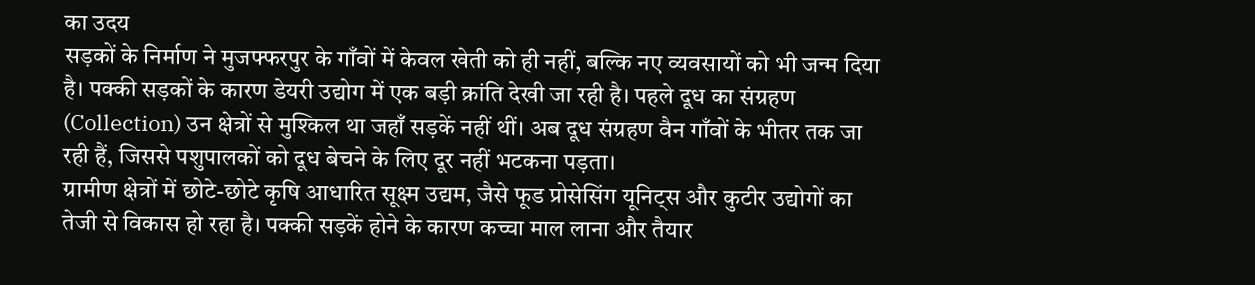का उदय
सड़कों के निर्माण ने मुजफ्फरपुर के गाँवों में केवल खेती को ही नहीं, बल्कि नए व्यवसायों को भी जन्म दिया है। पक्की सड़कों के कारण डेयरी उद्योग में एक बड़ी क्रांति देखी जा रही है। पहले दूध का संग्रहण (Collection) उन क्षेत्रों से मुश्किल था जहाँ सड़कें नहीं थीं। अब दूध संग्रहण वैन गाँवों के भीतर तक जा रही हैं, जिससे पशुपालकों को दूध बेचने के लिए दूर नहीं भटकना पड़ता।
ग्रामीण क्षेत्रों में छोटे-छोटे कृषि आधारित सूक्ष्म उद्यम, जैसे फूड प्रोसेसिंग यूनिट्स और कुटीर उद्योगों का तेजी से विकास हो रहा है। पक्की सड़कें होने के कारण कच्चा माल लाना और तैयार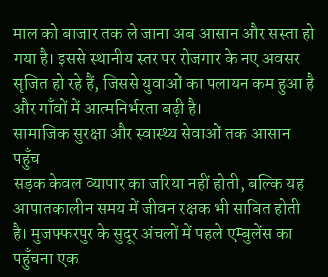माल को बाजार तक ले जाना अब आसान और सस्ता हो गया है। इससे स्थानीय स्तर पर रोजगार के नए अवसर सृजित हो रहे हैं, जिससे युवाओं का पलायन कम हुआ है और गाँवों में आत्मनिर्भरता बढ़ी है।
सामाजिक सुरक्षा और स्वास्थ्य सेवाओं तक आसान पहुँच
सड़क केवल व्यापार का जरिया नहीं होती, बल्कि यह आपातकालीन समय में जीवन रक्षक भी साबित होती है। मुजफ्फरपुर के सुदूर अंचलों में पहले एम्बुलेंस का पहुँचना एक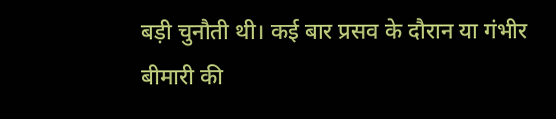बड़ी चुनौती थी। कई बार प्रसव के दौरान या गंभीर बीमारी की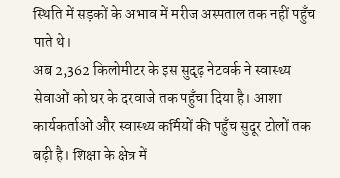स्थिति में सड़कों के अभाव में मरीज अस्पताल तक नहीं पहुँच पाते थे।
अब 2,362 किलोमीटर के इस सुदृढ़ नेटवर्क ने स्वास्थ्य सेवाओं को घर के दरवाजे तक पहुँचा दिया है। आशा कार्यकर्ताओं और स्वास्थ्य कर्मियों की पहुँच सुदूर टोलों तक बढ़ी है। शिक्षा के क्षेत्र में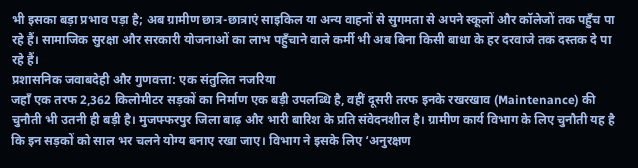भी इसका बड़ा प्रभाव पड़ा है; अब ग्रामीण छात्र-छात्राएं साइकिल या अन्य वाहनों से सुगमता से अपने स्कूलों और कॉलेजों तक पहुँच पा रहे हैं। सामाजिक सुरक्षा और सरकारी योजनाओं का लाभ पहुँचाने वाले कर्मी भी अब बिना किसी बाधा के हर दरवाजे तक दस्तक दे पा रहे हैं।
प्रशासनिक जवाबदेही और गुणवत्ता: एक संतुलित नजरिया
जहाँ एक तरफ 2,362 किलोमीटर सड़कों का निर्माण एक बड़ी उपलब्धि है, वहीं दूसरी तरफ इनके रखरखाव (Maintenance) की चुनौती भी उतनी ही बड़ी है। मुजफ्फरपुर जिला बाढ़ और भारी बारिश के प्रति संवेदनशील है। ग्रामीण कार्य विभाग के लिए चुनौती यह है कि इन सड़कों को साल भर चलने योग्य बनाए रखा जाए। विभाग ने इसके लिए ‘अनुरक्षण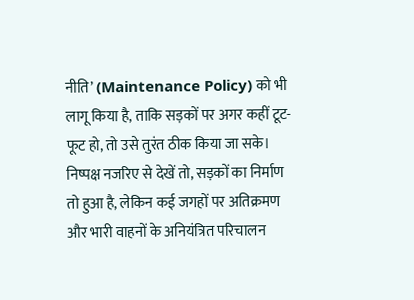नीति’ (Maintenance Policy) को भी लागू किया है, ताकि सड़कों पर अगर कहीं टूट-फूट हो, तो उसे तुरंत ठीक किया जा सके।
निष्पक्ष नजरिए से देखें तो, सड़कों का निर्माण तो हुआ है, लेकिन कई जगहों पर अतिक्रमण और भारी वाहनों के अनियंत्रित परिचालन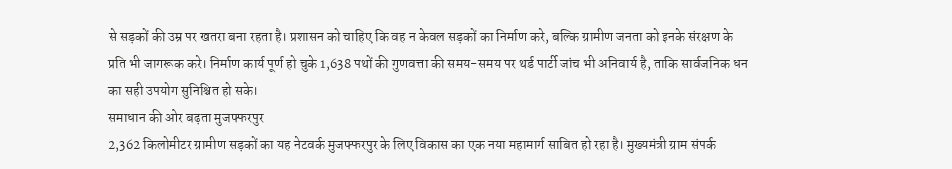से सड़कों की उम्र पर खतरा बना रहता है। प्रशासन को चाहिए कि वह न केवल सड़कों का निर्माण करे, बल्कि ग्रामीण जनता को इनके संरक्षण के प्रति भी जागरूक करे। निर्माण कार्य पूर्ण हो चुके 1,638 पथों की गुणवत्ता की समय-समय पर थर्ड पार्टी जांच भी अनिवार्य है, ताकि सार्वजनिक धन का सही उपयोग सुनिश्चित हो सके।
समाधान की ओर बढ़ता मुजफ्फरपुर
2,362 किलोमीटर ग्रामीण सड़कों का यह नेटवर्क मुजफ्फरपुर के लिए विकास का एक नया महामार्ग साबित हो रहा है। मुख्यमंत्री ग्राम संपर्क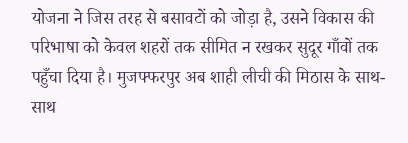योजना ने जिस तरह से बसावटों को जोड़ा है, उसने विकास की परिभाषा को केवल शहरों तक सीमित न रखकर सुदूर गाँवों तक पहुँचा दिया है। मुजफ्फरपुर अब शाही लीची की मिठास के साथ-साथ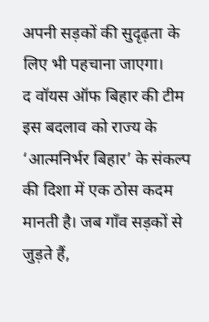अपनी सड़कों की सुदृढ़ता के लिए भी पहचाना जाएगा।
द वॉयस ऑफ बिहार की टीम इस बदलाव को राज्य के ‘आत्मनिर्भर बिहार’ के संकल्प की दिशा में एक ठोस कदम मानती है। जब गाँव सड़कों से जुड़ते हैं,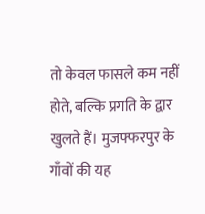तो केवल फासले कम नहीं होते, बल्कि प्रगति के द्वार खुलते हैं। मुजफ्फरपुर के गाँवों की यह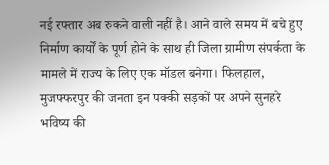नई रफ्तार अब रुकने वाली नहीं है। आने वाले समय में बचे हुए निर्माण कार्यों के पूर्ण होने के साथ ही जिला ग्रामीण संपर्कता के मामले में राज्य के लिए एक मॉडल बनेगा। फिलहाल, मुजफ्फरपुर की जनता इन पक्की सड़कों पर अपने सुनहरे भविष्य की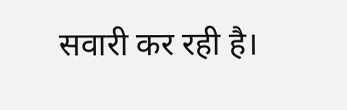सवारी कर रही है।